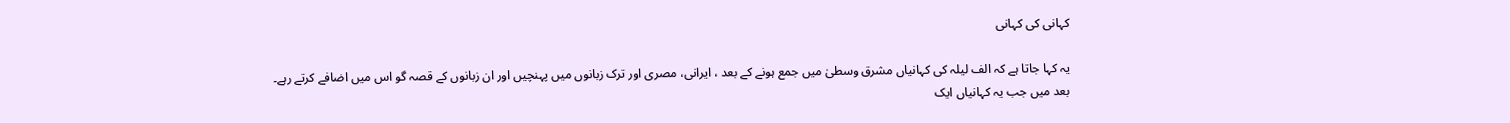کہانی کی کہانی

یہ کہا جاتا ہے کہ الف لیلہ کی کہانیاں مشرق وسطیٰ میں جمع ہونے کے بعد ، ایرانی، مصری اور ترک زبانوں میں پہنچیں اور ان زبانوں کے قصہ گو اس میں اضافے کرتے رہے۔ بعد میں جب یہ کہانیاں ایک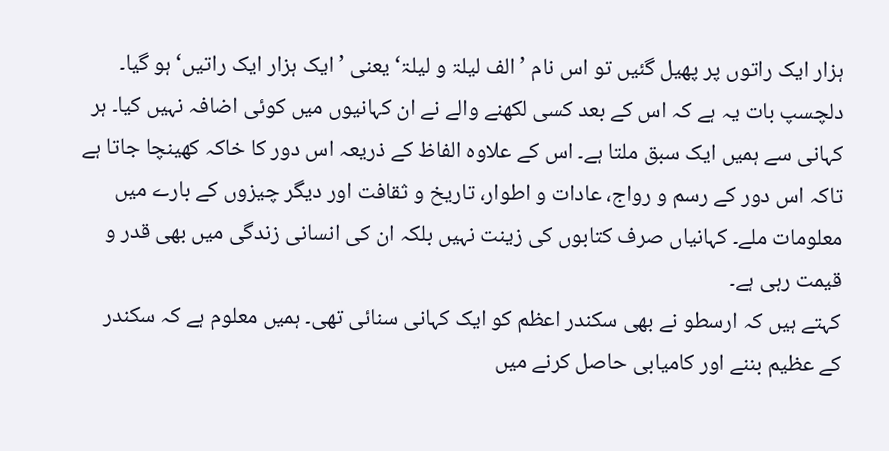ہزار ایک راتوں پر پھیل گئیں تو اس نام ’الف لیلۃ و لیلۃ‘ یعنی ’ایک ہزار ایک راتیں‘ ہو گیا۔ دلچسپ بات یہ ہے کہ اس کے بعد کسی لکھنے والے نے ان کہانیوں میں کوئی اضافہ نہیں کیا۔ ہر کہانی سے ہمیں ایک سبق ملتا ہے۔ اس کے علاوہ الفاظ کے ذریعہ اس دور کا خاکہ کھینچا جاتا ہے تاکہ اس دور کے رسم و رواج، عادات و اطوار، تاریخ و ثقافت اور دیگر چیزوں کے بارے میں معلومات ملے۔ کہانیاں صرف کتابوں کی زینت نہیں بلکہ ان کی انسانی زندگی میں بھی قدر و قیمت رہی ہے۔
کہتے ہیں کہ ارسطو نے بھی سکندر اعظم کو ایک کہانی سنائی تھی۔ ہمیں معلوم ہے کہ سکندر کے عظیم بننے اور کامیابی حاصل کرنے میں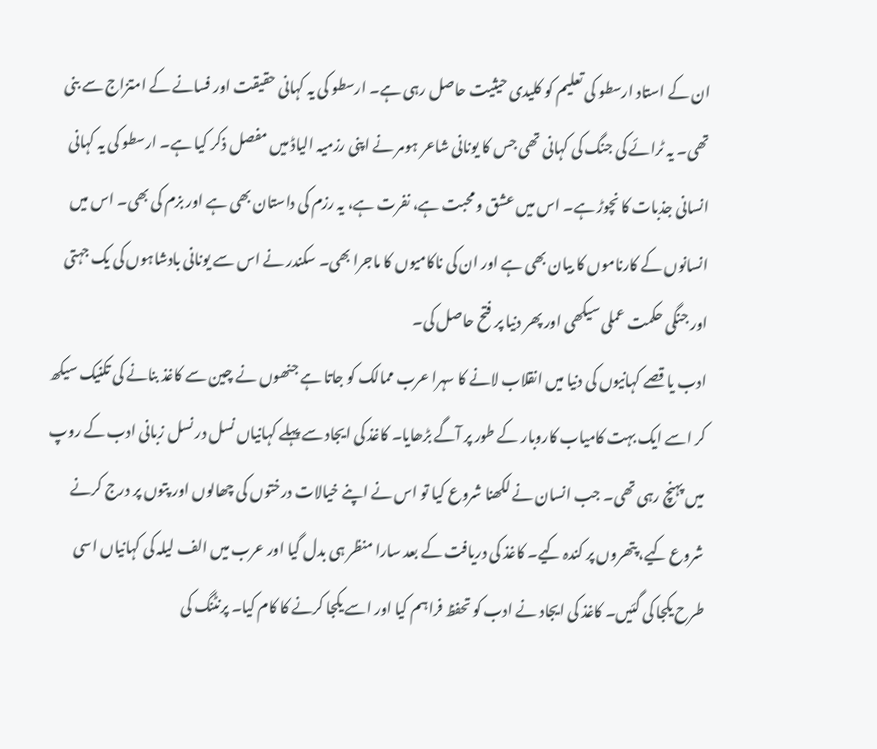ان کے استاد ارسطو کی تعلیم کو کلیدی حیثیت حاصل رہی ہے۔ ارسطو کی یہ کہانی حقیقت اور فسانے کے امتزاج سے بنی تھی۔ یہ ٹرائے کی جنگ کی کہانی تھی جس کا یونانی شاعر ہومر نے اپنی رزمیہ الیاڈ میں مفصل ذکر کیا ہے۔ ارسطو کی یہ کہانی انسانی جذبات کا نچوڑ ہے۔ اس میں عشق و محبت ہے، نفرت ہے، یہ رزم کی داستان بھی ہے اور بزم کی بھی۔ اس میں انسانوں کے کارناموں کا بیان بھی ہے اور ان کی ناکامیوں کا ماجرا بھی۔ سکندر نے اس سے یونانی بادشاہوں کی یک جہتی اور جنگی حکمت عملی سیکھی اور پھر دنیا پر فتح حاصل کی۔
ادب یا قصے کہانیوں کی دنیا میں انقلاب لانے کا سہرا عرب ممالک کو جاتا ہے جنھوں نے چین سے کاغذ بنانے کی تکنیک سیکھ کر اسے ایک بہت کامیاب کاروبار کے طور پر آگے بڑھایا۔ کاغذ کی ایجاد سے پہلے کہانیاں نسل در نسل زبانی ادب کے روپ میں پہنچ رہی تھی۔ جب انسان نے لکھنا شروع کیا تو اس نے اپنے خیالات درختوں کی چھالوں اور پتوں پر درج کرنے شروع کیے، پتھروں پر کندہ کیے۔ کاغذ کی دریافت کے بعد سارا منظر ہی بدل گیا اور عرب میں الف لیلہ کی کہانیاں اسی طرح یکجا کی گئیں۔ کاغذ کی ایجاد نے ادب کو تحفظ فراہم کیا اور اسے یکجا کرنے کا کام کیا۔ پرنٹنگ کی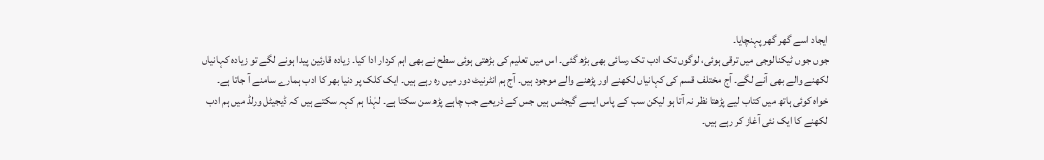ایجاد اسے گھر گھر پہنچایا۔
جوں جوں ٹیکنالوجی میں ترقی ہوئی، لوگوں تک ادب تک رسائی بھی بڑھ گئی۔ اس میں تعلیم کی بڑھتی ہوئی سطح نے بھی اہم کردار ادا کیا۔ زیادہ قارئین پیدا ہونے لگے تو زیادہ کہانیاں لکھنے والے بھی آنے لگے۔ آج مختلف قسم کی کہانیاں لکھنے اور پڑھنے والے موجود ہیں۔ آج ہم انٹرنیٹ دور میں رہ رہے ہیں۔ ایک کلک پر دنیا بھر کا ادب ہمارے سامنے آ جاتا ہے۔
خواہ کوئی ہاتھ میں کتاب لیے پڑھتا نظر نہ آتا ہو لیکن سب کے پاس ایسے گیجٹس ہیں جس کے ذریعے جب چاہے پڑھ سن سکتا ہے۔ لہٰذا ہم کہہ سکتے ہیں کہ ڈیجیٹل ورلڈ میں ہم ادب لکھنے کا ایک نئی آغاز کر رہے ہیں۔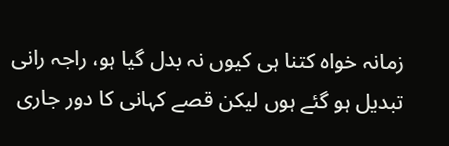زمانہ خواہ کتنا ہی کیوں نہ بدل گیا ہو، راجہ رانی تبدیل ہو گئے ہوں لیکن قصے کہانی کا دور جاری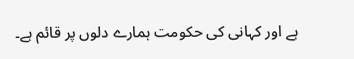ہے اور کہانی کی حکومت ہمارے دلوں پر قائم ہے۔